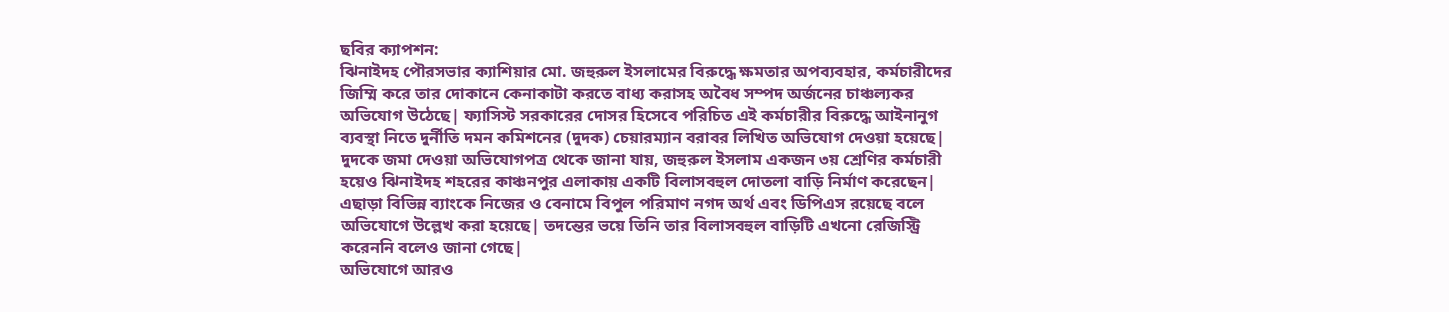ছবির ক্যাপশন:
ঝিনাইদহ পৌরসভার ক্যাশিয়ার মো. জহুরুল ইসলামের বিরুদ্ধে ক্ষমতার অপব্যবহার, কর্মচারীদের জিম্মি করে তার দোকানে কেনাকাটা করতে বাধ্য করাসহ অবৈধ সম্পদ অর্জনের চাঞ্চল্যকর অভিযোগ উঠেছে| ফ্যাসিস্ট সরকারের দোসর হিসেবে পরিচিত এই কর্মচারীর বিরুদ্ধে আইনানুগ ব্যবস্থা নিতে দুর্নীতি দমন কমিশনের (দুদক) চেয়ারম্যান বরাবর লিখিত অভিযোগ দেওয়া হয়েছে|
দুদকে জমা দেওয়া অভিযোগপত্র থেকে জানা যায়, জহুরুল ইসলাম একজন ৩য় শ্রেণির কর্মচারী হয়েও ঝিনাইদহ শহরের কাঞ্চনপুর এলাকায় একটি বিলাসবহুল দোতলা বাড়ি নির্মাণ করেছেন| এছাড়া বিভিন্ন ব্যাংকে নিজের ও বেনামে বিপুল পরিমাণ নগদ অর্থ এবং ডিপিএস রয়েছে বলে অভিযোগে উল্লেখ করা হয়েছে| তদন্তের ভয়ে তিনি তার বিলাসবহুল বাড়িটি এখনো রেজিস্ট্রি করেননি বলেও জানা গেছে|
অভিযোগে আরও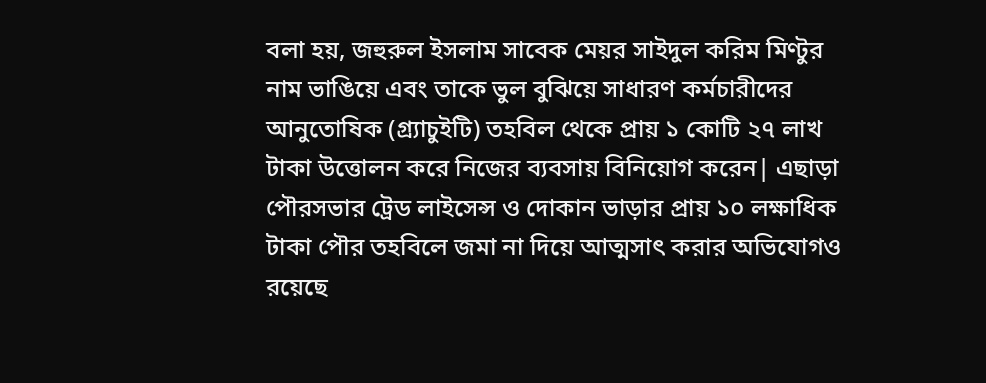বলা হয়, জহুরুল ইসলাম সাবেক মেয়র সাইদুল করিম মিণ্টুর নাম ভাঙিয়ে এবং তাকে ভুল বুঝিয়ে সাধারণ কর্মচারীদের আনুতোষিক (গ্র্যাচুইটি) তহবিল থেকে প্রায় ১ কোটি ২৭ লাখ টাকা উত্তোলন করে নিজের ব্যবসায় বিনিয়োগ করেন| এছাড়া পৌরসভার ট্রেড লাইসেন্স ও দোকান ভাড়ার প্রায় ১০ লক্ষাধিক টাকা পৌর তহবিলে জমা না দিয়ে আত্মসাৎ করার অভিযোগও রয়েছে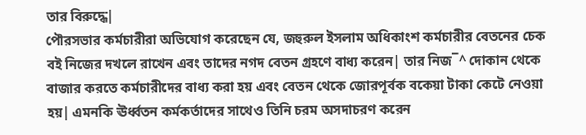তার বিরুদ্ধে|
পৌরসভার কর্মচারীরা অভিযোগ করেছেন যে, জহুরুল ইসলাম অধিকাংশ কর্মচারীর বেতনের চেক বই নিজের দখলে রাখেন এবং তাদের নগদ বেতন গ্রহণে বাধ্য করেন| তার নিজ¯^ দোকান থেকে বাজার করতে কর্মচারীদের বাধ্য করা হয় এবং বেতন থেকে জোরপূর্বক বকেয়া টাকা কেটে নেওয়া হয়| এমনকি ঊর্ধ্বতন কর্মকর্তাদের সাথেও তিনি চরম অসদাচরণ করেন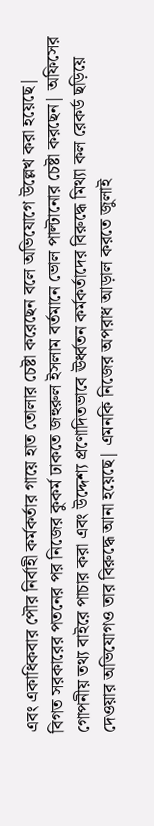এবং একাধিকবার পৌর নির্বাহী কর্মকর্তার গায়ে হাত তোলার চেষ্টা করেছেন বলে অভিযোগে উল্লেখ করা হয়েছে|
বিগত সরকারের পতনের পর নিজের কুকর্ম ঢাকতে জহুরুল ইসলাম বর্তমানে ভোল পাল্টানোর চেষ্টা করছেন| অফিসের গোপনীয় তথ্য বাইরে পাচার করা এবং উদ্দেশ্য প্রণোদিতভাবে ঊর্ধ্বতন কর্মকর্তাদের বিরুদ্ধে মিথ্যা কল রেকর্ড ছড়িয়ে দেওয়ার অভিযোগও তার বিরুদ্ধে আনা হয়েছে| এমনকি নিজের অপরাধ আড়াল করতে জুলাই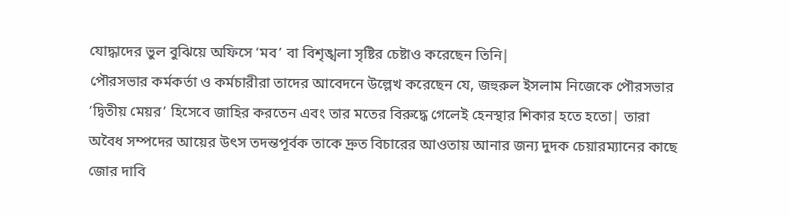যোদ্ধাদের ভুল বুঝিয়ে অফিসে ‘মব’ বা বিশৃঙ্খলা সৃষ্টির চেষ্টাও করেছেন তিনি|
পৌরসভার কর্মকর্তা ও কর্মচারীরা তাদের আবেদনে উল্লেখ করেছেন যে, জহুরুল ইসলাম নিজেকে পৌরসভার ‘দ্বিতীয় মেয়র’ হিসেবে জাহির করতেন এবং তার মতের বিরুদ্ধে গেলেই হেনস্থার শিকার হতে হতো| তারা অবৈধ সম্পদের আয়ের উৎস তদন্তপূর্বক তাকে দ্রুত বিচারের আওতায় আনার জন্য দুদক চেয়ারম্যানের কাছে জোর দাবি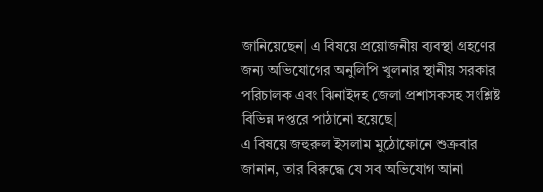জানিয়েছেন| এ বিষয়ে প্রয়োজনীয় ব্যবস্থা গ্রহণের জন্য অভিযোগের অনুলিপি খুলনার স্থানীয় সরকার পরিচালক এবং ঝিনাইদহ জেলা প্রশাসকসহ সংশ্লিষ্ট বিভিন্ন দপ্তরে পাঠানো হয়েছে|
এ বিষয়ে জহুরুল ইসলাম মুঠোফোনে শুক্রবার জানান, তার বিরুদ্ধে যে সব অভিযোগ আনা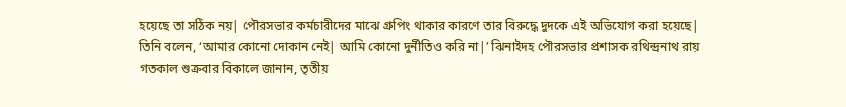হয়েছে তা সঠিক নয়| পৌরসভার কর্মচারীদের মাঝে গ্রুপিং থাকার কারণে তার বিরুদ্ধে দুদকে এই অভিযোগ করা হয়েছে| তিনি বলেন, ‘আমার কোনো দোকান নেই| আমি কোনো দুর্নীতিও করি না|’ ঝিনাইদহ পৌরসভার প্রশাসক রথিন্দ্রনাথ রায় গতকাল শুক্রবার বিকালে জানান, তৃতীয়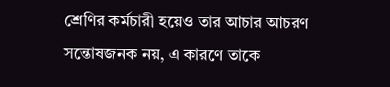শ্রেণির কর্মচারী হয়েও তার আচার আচরণ সন্তোষজনক নয়, এ কারণে তাকে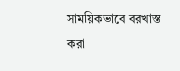সাময়িকভাবে বরখাস্ত করা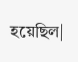হয়েছিল|